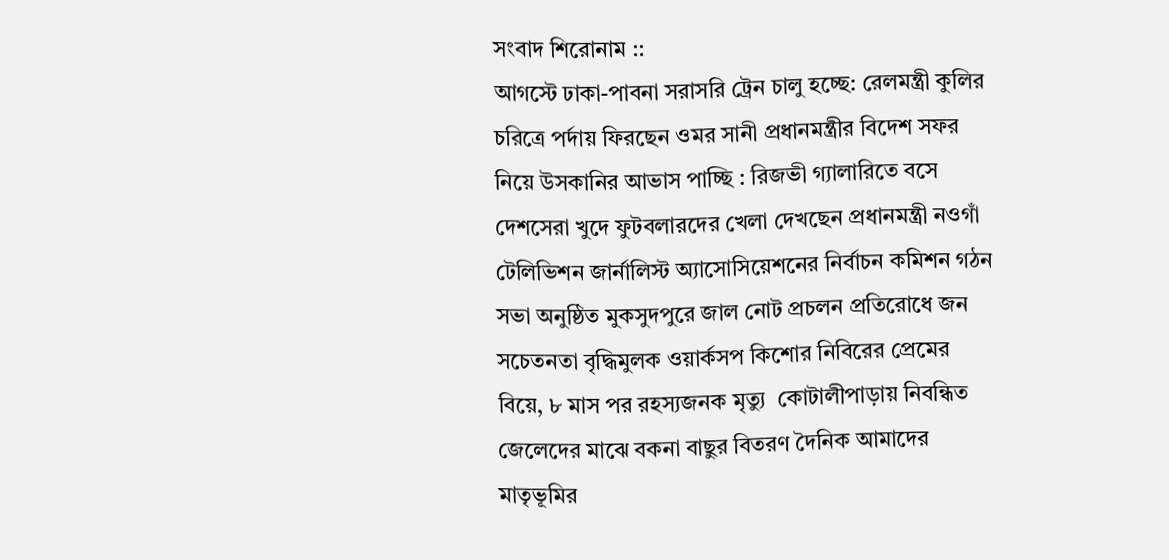সংবাদ শিরোনাম ::
আগস্টে ঢাকা-পাবনা সরাসরি ট্রেন চালু হচ্ছে: রেলমন্ত্রী কুলির চরিত্রে পর্দায় ফিরছেন ওমর সানী প্রধানমন্ত্রীর বিদেশ সফর নিয়ে উসকানির আভাস পাচ্ছি : রিজভী গ্যালারিতে বসে দেশসেরা খুদে ফুটবলারদের খেলা দেখছেন প্রধানমন্ত্রী নওগাঁ টেলিভিশন জার্নালিস্ট অ্যাসোসিয়েশনের নির্বাচন কমিশন গঠন সভা অনুষ্ঠিত মুকসুদপুরে জাল নোট প্রচলন প্রতিরোধে জন সচেতনতা বৃদ্ধিমুলক ওয়ার্কসপ কিশোর নিবিরের প্রেমের বিয়ে, ৮ মাস পর রহস্যজনক মৃত্যু  কোটালীপাড়ায় নিবন্ধিত জেলেদের মাঝে বকনা বাছুর বিতরণ দৈনিক আমাদের মাতৃভূমির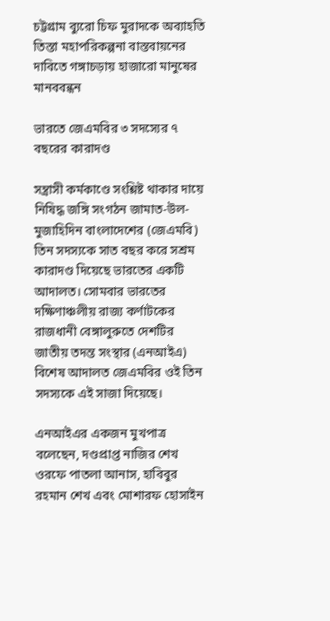চট্টগ্রাম ব্যুরো চিফ মুরাদকে অব্যাহতি তিস্তা মহাপরিকল্পনা বাস্তবায়নের দাবিতে গঙ্গাচড়ায় হাজারো মানুষের মানববন্ধন

ভারতে জেএমবির ৩ সদস্যের ৭ বছরের কারাদণ্ড

সন্ত্রাসী কর্মকাণ্ডে সংশ্লিষ্ট থাকার দায়ে নিষিদ্ধ জঙ্গি সংগঠন জামাত-উল-মুজাহিদিন বাংলাদেশের (জেএমবি) তিন সদস্যকে সাত বছর করে সশ্রম কারাদণ্ড দিয়েছে ভারতের একটি আদালত। সোমবার ভারতের দক্ষিণাঞ্চলীয় রাজ্য কর্ণাটকের রাজধানী বেঙ্গালুরুতে দেশটির জাতীয় তদন্ত সংস্থার (এনআইএ) বিশেষ আদালত জেএমবির ওই তিন সদস্যকে এই সাজা দিয়েছে।

এনআইএর একজন মুখপাত্র বলেছেন, দণ্ডপ্রাপ্ত নাজির শেখ ওরফে পাতলা আনাস, হাবিবুর রহমান শেখ এবং মোশারফ হোসাইন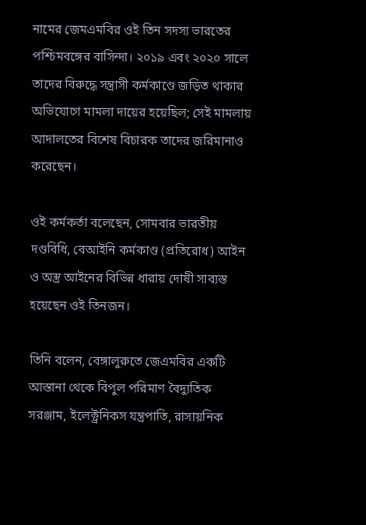নামের জেমএমবির ওই তিন সদস্য ভারতের পশ্চিমবঙ্গের বাসিন্দা। ২০১৯ এবং ২০২০ সালে তাদের বিরুদ্ধে সন্ত্রাসী কর্মকাণ্ডে জড়িত থাকার অভিযোগে মামলা দায়ের হয়েছিল; সেই মামলায় আদালতের বিশেষ বিচারক তাদের জরিমানাও করেছেন।

ওই কর্মকর্তা বলেছেন, সোমবার ভারতীয় দণ্ডবিধি, বেআইনি কর্মকাণ্ড (প্রতিরোধ) আইন ও অস্ত্র আইনের বিভিন্ন ধারায় দোষী সাব্যস্ত হয়েছেন ওই তিনজন।

তিনি বলেন, বেঙ্গালুরুতে জেএমবির একটি আস্তানা থেকে বিপুল পরিমাণ বৈদ্যুতিক সরঞ্জাম, ইলেক্ট্রনিকস যন্ত্রপাতি, রাসায়নিক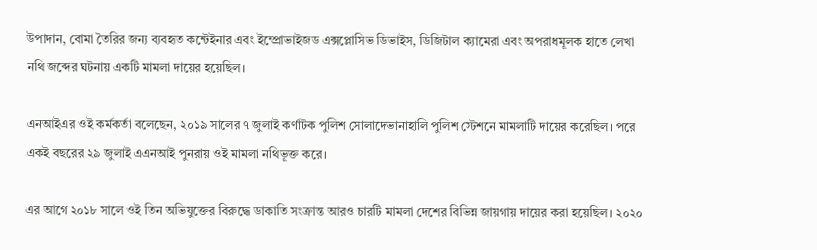উপাদান, বোমা তৈরির জন্য ব্যবহৃত কন্টেইনার এবং ইম্প্রোভাইজড এক্সপ্লোসিভ ডিভাইস, ডিজিটাল ক্যামেরা এবং অপরাধমূলক হাতে লেখা নথি জব্দের ঘটনায় একটি মামলা দায়ের হয়েছিল।

এনআইএর ওই কর্মকর্তা বলেছেন, ২০১৯ সালের ৭ জুলাই কর্ণাটক পুলিশ সোলাদেভানাহালি পুলিশ স্টেশনে মামলাটি দায়ের করেছিল। পরে একই বছরের ২৯ জুলাই এএনআই পুনরায় ওই মামলা নথিভূক্ত করে।

এর আগে ২০১৮ সালে ওই তিন অভিযুক্তের বিরুদ্ধে ডাকাতি সংক্রান্ত আরও চারটি মামলা দেশের বিভিন্ন জায়গায় দায়ের করা হয়েছিল। ২০২০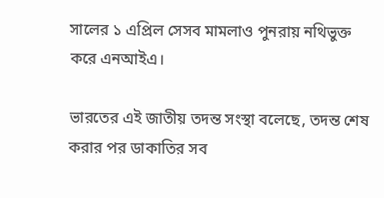সালের ১ এপ্রিল সেসব মামলাও পুনরায় নথিভুক্ত করে এনআইএ।

ভারতের এই জাতীয় তদন্ত সংস্থা বলেছে, তদন্ত শেষ করার পর ডাকাতির সব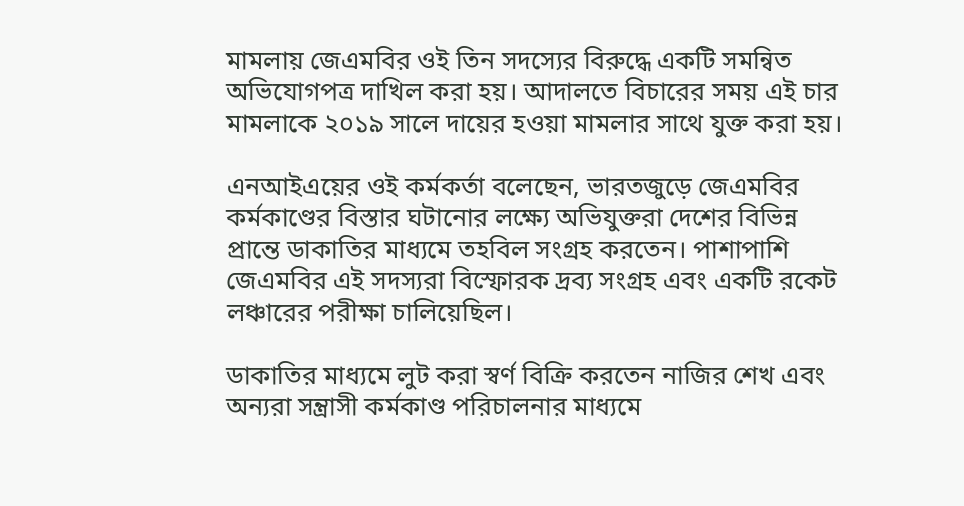মামলায় জেএমবির ওই তিন সদস্যের বিরুদ্ধে একটি সমন্বিত অভিযোগপত্র দাখিল করা হয়। আদালতে বিচারের সময় এই চার মামলাকে ২০১৯ সালে দায়ের হওয়া মামলার সাথে যুক্ত করা হয়।

এনআইএয়ের ওই কর্মকর্তা বলেছেন, ভারতজুড়ে জেএমবির কর্মকাণ্ডের বিস্তার ঘটানোর লক্ষ্যে অভিযুক্তরা দেশের বিভিন্ন প্রান্তে ডাকাতির মাধ্যমে তহবিল সংগ্রহ করতেন। পাশাপাশি জেএমবির এই সদস্যরা বিস্ফোরক দ্রব্য সংগ্রহ এবং একটি রকেট লঞ্চারের পরীক্ষা চালিয়েছিল।

ডাকাতির মাধ্যমে লুট করা স্বর্ণ বিক্রি করতেন নাজির শেখ এবং অন্যরা সন্ত্রাসী কর্মকাণ্ড পরিচালনার মাধ্যমে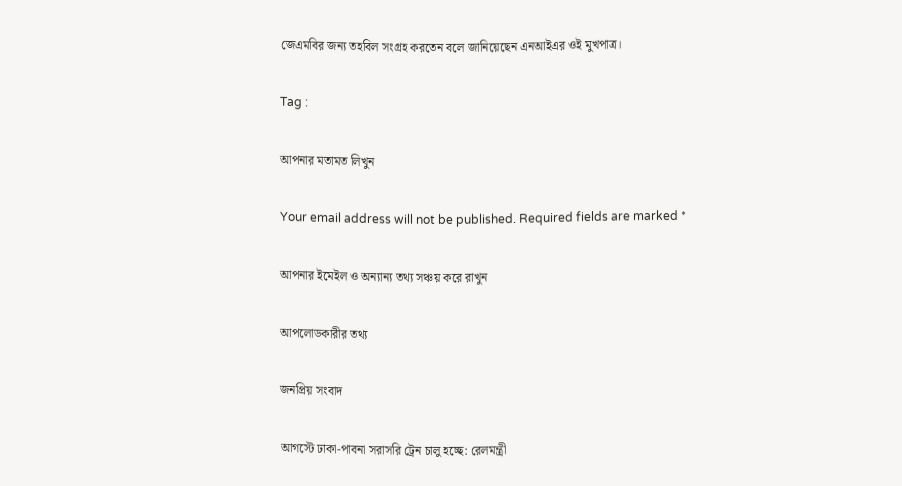জেএমবির জন্য তহবিল সংগ্রহ করতেন বলে জানিয়েছেন এনআইএর ওই মুখপাত্র।

Tag :

আপনার মতামত লিখুন

Your email address will not be published. Required fields are marked *

আপনার ইমেইল ও অন্যান্য তথ্য সঞ্চয় করে রাখুন

আপলোডকারীর তথ্য

জনপ্রিয় সংবাদ

আগস্টে ঢাকা-পাবনা সরাসরি ট্রেন চালু হচ্ছে: রেলমন্ত্রী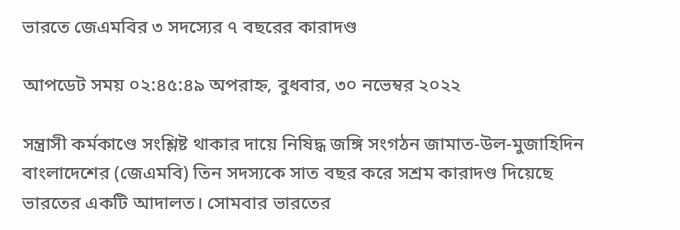ভারতে জেএমবির ৩ সদস্যের ৭ বছরের কারাদণ্ড

আপডেট সময় ০২:৪৫:৪৯ অপরাহ্ন, বুধবার, ৩০ নভেম্বর ২০২২

সন্ত্রাসী কর্মকাণ্ডে সংশ্লিষ্ট থাকার দায়ে নিষিদ্ধ জঙ্গি সংগঠন জামাত-উল-মুজাহিদিন বাংলাদেশের (জেএমবি) তিন সদস্যকে সাত বছর করে সশ্রম কারাদণ্ড দিয়েছে ভারতের একটি আদালত। সোমবার ভারতের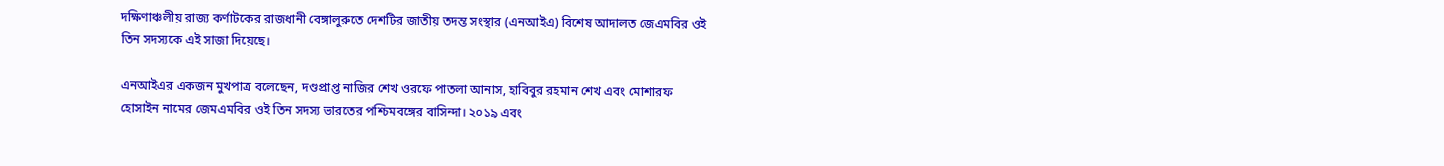দক্ষিণাঞ্চলীয় রাজ্য কর্ণাটকের রাজধানী বেঙ্গালুরুতে দেশটির জাতীয় তদন্ত সংস্থার (এনআইএ) বিশেষ আদালত জেএমবির ওই তিন সদস্যকে এই সাজা দিয়েছে।

এনআইএর একজন মুখপাত্র বলেছেন, দণ্ডপ্রাপ্ত নাজির শেখ ওরফে পাতলা আনাস, হাবিবুর রহমান শেখ এবং মোশারফ হোসাইন নামের জেমএমবির ওই তিন সদস্য ভারতের পশ্চিমবঙ্গের বাসিন্দা। ২০১৯ এবং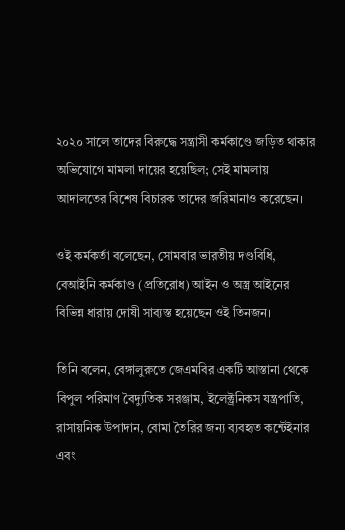২০২০ সালে তাদের বিরুদ্ধে সন্ত্রাসী কর্মকাণ্ডে জড়িত থাকার অভিযোগে মামলা দায়ের হয়েছিল; সেই মামলায় আদালতের বিশেষ বিচারক তাদের জরিমানাও করেছেন।

ওই কর্মকর্তা বলেছেন, সোমবার ভারতীয় দণ্ডবিধি, বেআইনি কর্মকাণ্ড (প্রতিরোধ) আইন ও অস্ত্র আইনের বিভিন্ন ধারায় দোষী সাব্যস্ত হয়েছেন ওই তিনজন।

তিনি বলেন, বেঙ্গালুরুতে জেএমবির একটি আস্তানা থেকে বিপুল পরিমাণ বৈদ্যুতিক সরঞ্জাম, ইলেক্ট্রনিকস যন্ত্রপাতি, রাসায়নিক উপাদান, বোমা তৈরির জন্য ব্যবহৃত কন্টেইনার এবং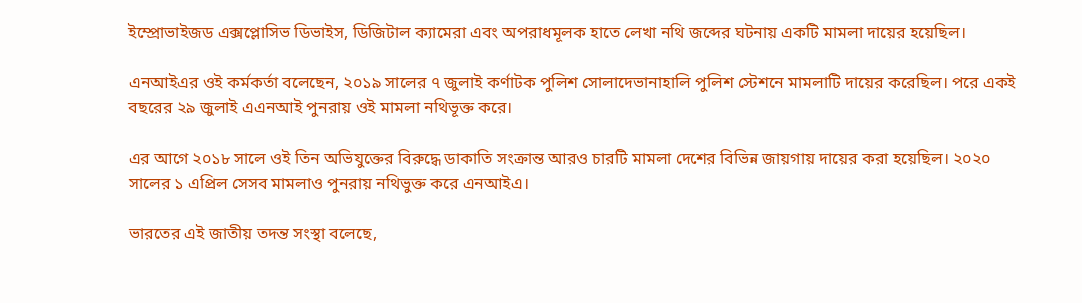ইম্প্রোভাইজড এক্সপ্লোসিভ ডিভাইস, ডিজিটাল ক্যামেরা এবং অপরাধমূলক হাতে লেখা নথি জব্দের ঘটনায় একটি মামলা দায়ের হয়েছিল।

এনআইএর ওই কর্মকর্তা বলেছেন, ২০১৯ সালের ৭ জুলাই কর্ণাটক পুলিশ সোলাদেভানাহালি পুলিশ স্টেশনে মামলাটি দায়ের করেছিল। পরে একই বছরের ২৯ জুলাই এএনআই পুনরায় ওই মামলা নথিভূক্ত করে।

এর আগে ২০১৮ সালে ওই তিন অভিযুক্তের বিরুদ্ধে ডাকাতি সংক্রান্ত আরও চারটি মামলা দেশের বিভিন্ন জায়গায় দায়ের করা হয়েছিল। ২০২০ সালের ১ এপ্রিল সেসব মামলাও পুনরায় নথিভুক্ত করে এনআইএ।

ভারতের এই জাতীয় তদন্ত সংস্থা বলেছে,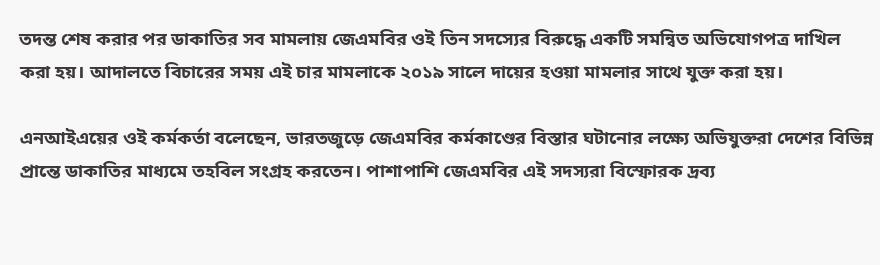তদন্ত শেষ করার পর ডাকাতির সব মামলায় জেএমবির ওই তিন সদস্যের বিরুদ্ধে একটি সমন্বিত অভিযোগপত্র দাখিল করা হয়। আদালতে বিচারের সময় এই চার মামলাকে ২০১৯ সালে দায়ের হওয়া মামলার সাথে যুক্ত করা হয়।

এনআইএয়ের ওই কর্মকর্তা বলেছেন, ভারতজুড়ে জেএমবির কর্মকাণ্ডের বিস্তার ঘটানোর লক্ষ্যে অভিযুক্তরা দেশের বিভিন্ন প্রান্তে ডাকাতির মাধ্যমে তহবিল সংগ্রহ করতেন। পাশাপাশি জেএমবির এই সদস্যরা বিস্ফোরক দ্রব্য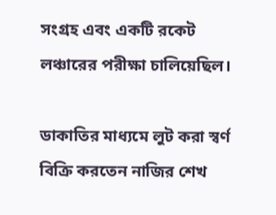সংগ্রহ এবং একটি রকেট লঞ্চারের পরীক্ষা চালিয়েছিল।

ডাকাতির মাধ্যমে লুট করা স্বর্ণ বিক্রি করতেন নাজির শেখ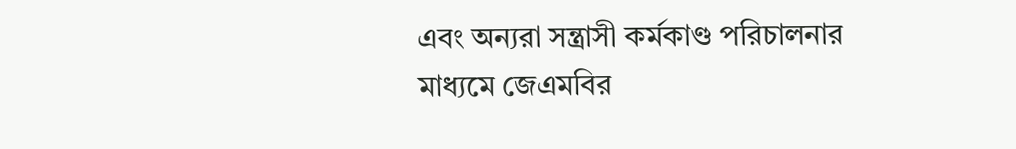এবং অন্যরা সন্ত্রাসী কর্মকাণ্ড পরিচালনার মাধ্যমে জেএমবির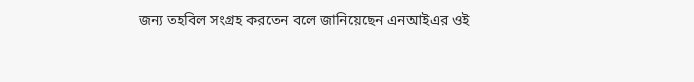জন্য তহবিল সংগ্রহ করতেন বলে জানিয়েছেন এনআইএর ওই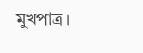মুখপাত্র।